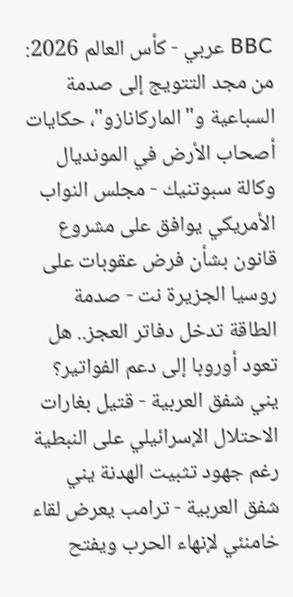BBC عربي - كأس العالم 2026: من مجد التتويج إلى صدمة السباعية و"الماركانازو"، حكايات أصحاب الأرض في المونديال وكالة سبوتنيك - مجلس النواب الأمريكي يوافق على مشروع قانون بشأن فرض عقوبات على روسيا الجزيرة نت - صدمة الطاقة تدخل دفاتر العجز.. هل تعود أوروبا إلى دعم الفواتير؟ يني شفق العربية - قتيل بغارات الاحتلال الإسرائيلي على النبطية رغم جهود تثبيت الهدنة يني شفق العربية - ترامب يعرض لقاء خامنئي لإنهاء الحرب ويفتح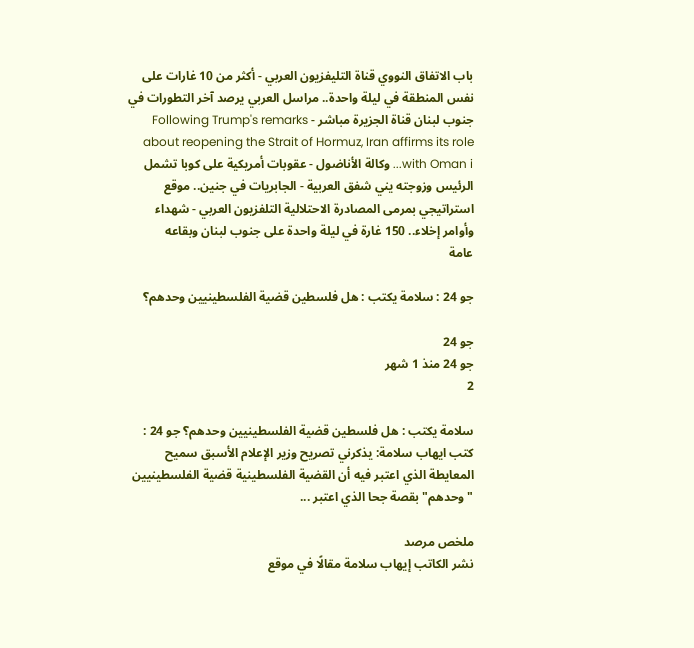باب الاتفاق النووي قناة التليفزيون العربي - أكثر من 10 غارات على نفس المنطقة في ليلة واحدة.. مراسل العربي يرصد آخر التطورات في جنوب لبنان قناة الجزيرة مباشر - Following Trump's remarks about reopening the Strait of Hormuz, Iran affirms its role with Oman i... وكالة الأناضول - عقوبات أمريكية على كوبا تشمل الرئيس وزوجته يني شفق العربية - الجابريات في جنين.. موقع استراتيجي بمرمى المصادرة الاحتلالية التلفزيون العربي - شهداء وأوامر إخلاء.. 150 غارة في ليلة واحدة على جنوب لبنان وبقاعه
عامة

جو 24 : سلامة يكتب : هل فلسطين قضية الفلسطينيين وحدهم؟

جو 24
جو 24 منذ 1 شهر
2

سلامة يكتب : هل فلسطين قضية الفلسطينيين وحدهم؟ جو 24 : كتب ايهاب سلامة: يذكرني تصريح وزير الإعلام الأسبق سميح المعايطة الذي اعتبر فيه أن القضية الفلسطينية قضية الفلسطينيين "وحدهم" بقصة جحا الذي اعتبر ...

ملخص مرصد
نشر الكاتب إيهاب سلامة مقالًا في موقع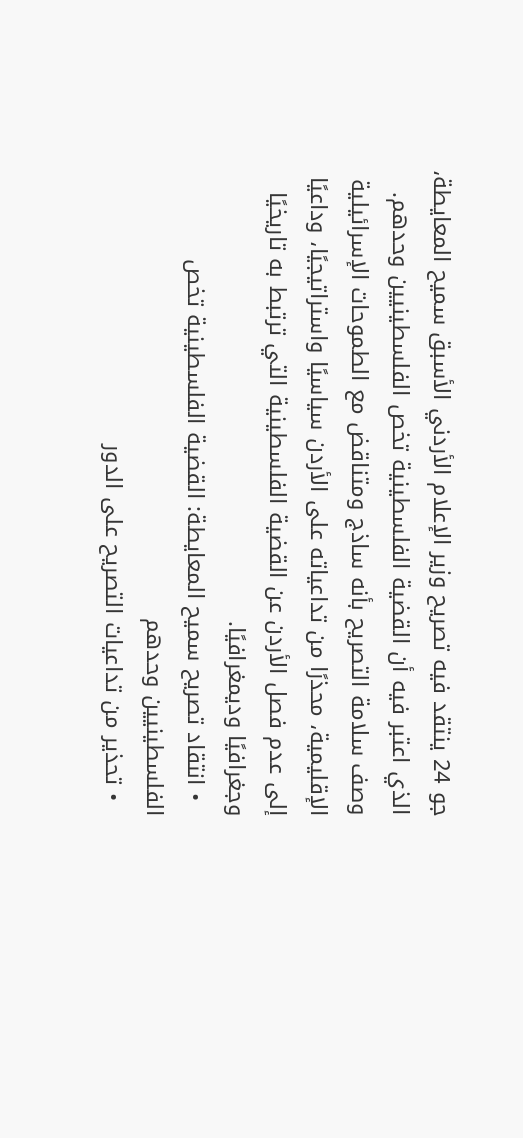جو 24 ينتقد فيه تصريح وزير الإعلام الأردني الأسبق سميح المعايطة، الذي اعتبر فيه أن القضية الفلسطينية تخص الفلسطينيين وحدهم. وصف سلامة التصريح بأنه ساذج ومتناقض مع الطموحات الإسرائيلية الإقليمية، محذرًا من تداعياته على الأردن سياسيًا واستراتيجيًا، وداعيًا إلى عدم فصل الأردن عن القضية الفلسطينية التي ترتبط به تاريخيًا وجغرافيًا وديمغرافيًا.
  • انتقاد تصريح سميح المعايطة: القضية الفلسطينية تخص الفلسطينيين وحدهم
  • تحذير من تداعيات التصريح على الدور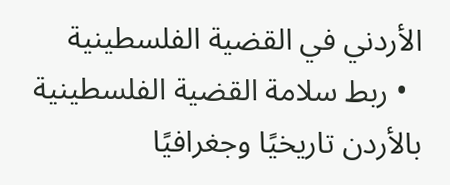الأردني في القضية الفلسطينية
  • ربط سلامة القضية الفلسطينية بالأردن تاريخيًا وجغرافيًا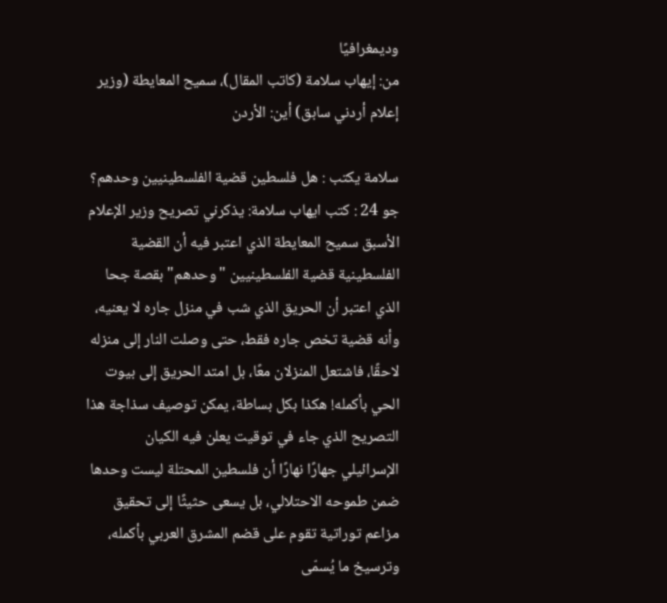وديمغرافيًا
من: إيهاب سلامة (كاتب المقال)، سميح المعايطة (وزير إعلام أردني سابق) أين: الأردن

سلامة يكتب : هل فلسطين قضية الفلسطينيين وحدهم؟ جو 24 : كتب ايهاب سلامة: يذكرني تصريح وزير الإعلام الأسبق سميح المعايطة الذي اعتبر فيه أن القضية الفلسطينية قضية الفلسطينيين "وحدهم" بقصة جحا الذي اعتبر أن الحريق الذي شب في منزل جاره لا يعنيه، وأنه قضية تخص جاره فقط، حتى وصلت النار إلى منزله لاحقًا، فاشتعل المنزلان معًا، بل امتد الحريق إلى بيوت الحي بأكمله! هكذا بكل بساطة، يمكن توصيف سذاجة هذا التصريح الذي جاء في توقيت يعلن فيه الكيان الإسرائيلي جهارًا نهارًا أن فلسطين المحتلة ليست وحدها ضمن طموحه الاحتلالي، بل يسعى حثيثًا إلى تحقيق مزاعم توراتية تقوم على قضم المشرق العربي بأكمله، وترسيخ ما يُسمّى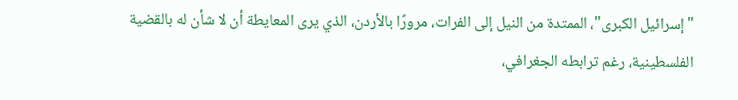"إسرائيل الكبرى"، الممتدة من النيل إلى الفرات، مرورًا بالأردن، الذي يرى المعايطة أن لا شأن له بالقضية الفلسطينية، رغم ترابطه الجغرافي،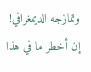وتمازجه الديمغرافي! إن أخطر ما في هذا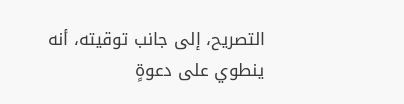التصريح، إلى جانب توقيته، أنه ينطوي على دعوةٍ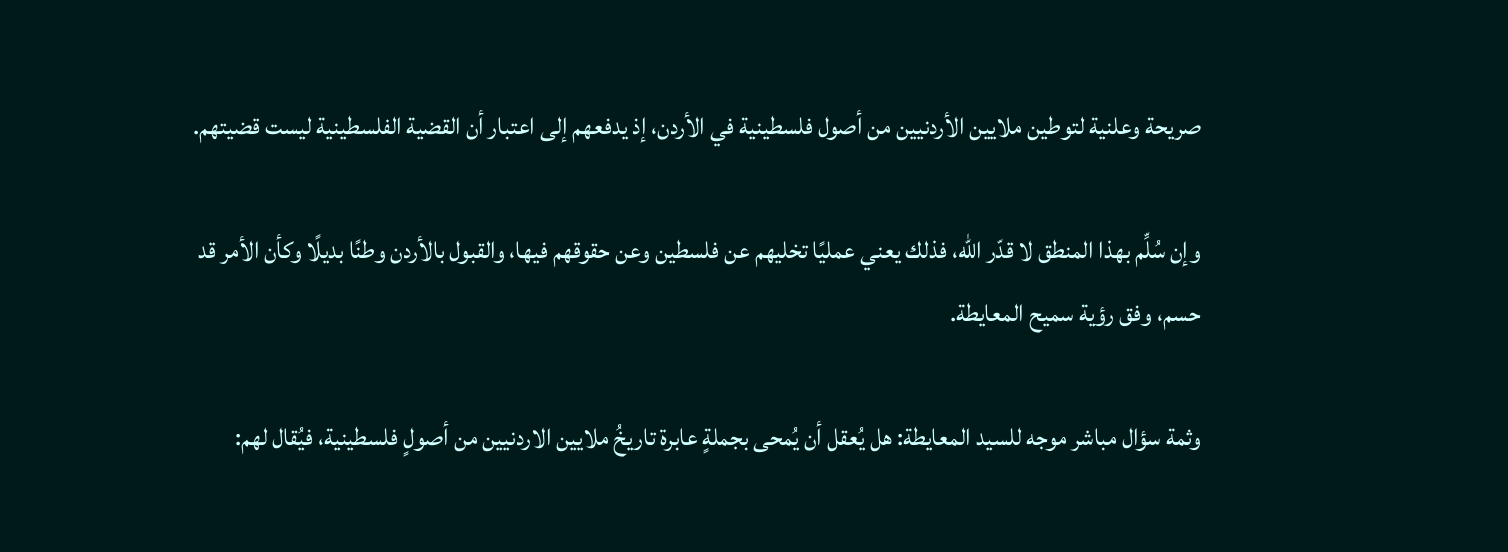صريحة وعلنية لتوطين ملايين الأردنيين من أصول فلسطينية في الأردن، إذ يدفعهم إلى اعتبار أن القضية الفلسطينية ليست قضيتهم.

وإن سُلِّم بهذا المنطق لا قدّر الله، فذلك يعني عمليًا تخليهم عن فلسطين وعن حقوقهم فيها، والقبول بالأردن وطنًا بديلًا وكأن الأمر قد حسم، وفق رؤية سميح المعايطة.

وثمة سؤال مباشر موجه للسيد المعايطة: هل يُعقل أن يُمحى بجملةٍ عابرة تاريخُ ملايين الاردنيين من أصولٍ فلسطينية، فيُقال لهم: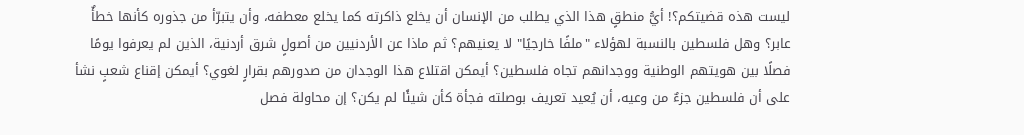ليست هذه قضيتكم؟! أيُّ منطقٍ هذا الذي يطلب من الإنسان أن يخلع ذاكرته كما يخلع معطفه، وأن يتبرّأ من جذوره كأنها خطأٌ عابر؟ وهل فلسطين بالنسبة لهؤلاء "ملفًا خارجيًا" لا يعنيهم؟ ثم ماذا عن الأردنيين من أصولٍ شرق أردنية، الذين لم يعرفوا يومًا فصلًا بين هويتهم الوطنية ووجدانهم تجاه فلسطين؟ أيمكن اقتلاع هذا الوجدان من صدورهم بقرارٍ لغوي؟ أيمكن إقناع شعبٍ نشأ على أن فلسطين جزءٌ من وعيه، أن يُعيد تعريف بوصلته فجأة كأن شيئًا لم يكن؟ إن محاولة فصل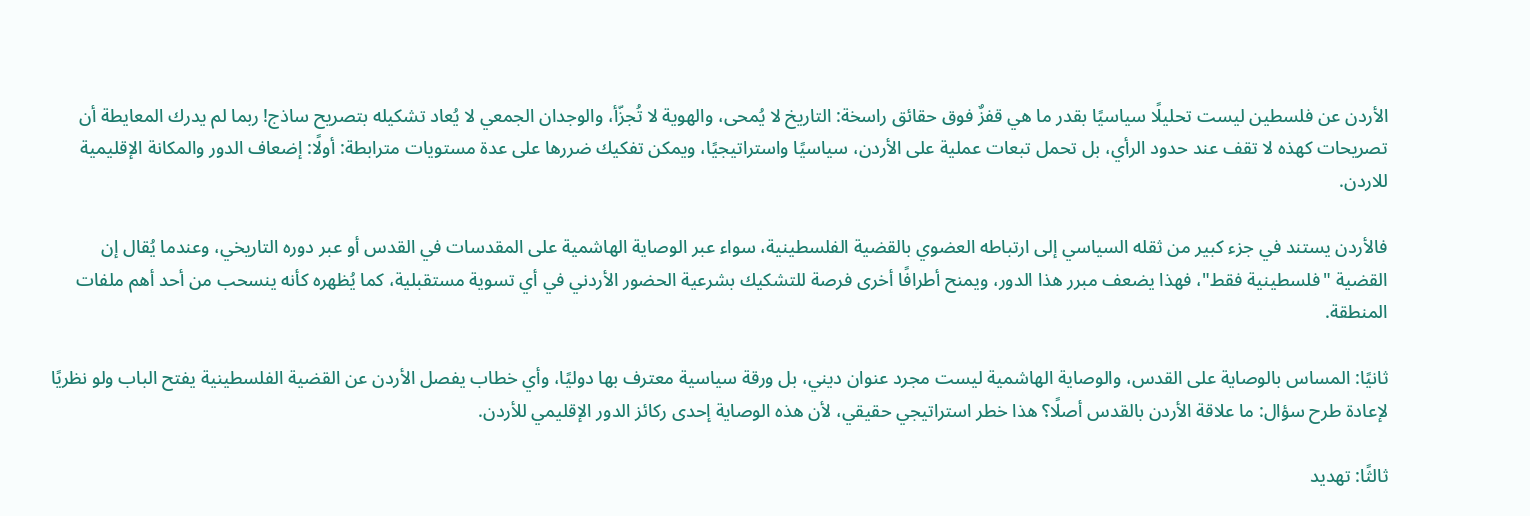الأردن عن فلسطين ليست تحليلًا سياسيًا بقدر ما هي قفزٌ فوق حقائق راسخة: التاريخ لا يُمحى، والهوية لا تُجزّأ، والوجدان الجمعي لا يُعاد تشكيله بتصريح ساذج! ربما لم يدرك المعايطة أن تصريحات كهذه لا تقف عند حدود الرأي، بل تحمل تبعات عملية على الأردن، سياسيًا واستراتيجيًا، ويمكن تفكيك ضررها على عدة مستويات مترابطة: أولًا: إضعاف الدور والمكانة الإقليمية للاردن.

فالأردن يستند في جزء كبير من ثقله السياسي إلى ارتباطه العضوي بالقضية الفلسطينية، سواء عبر الوصاية الهاشمية على المقدسات في القدس أو عبر دوره التاريخي، وعندما يُقال إن القضية "فلسطينية فقط"، فهذا يضعف مبرر هذا الدور، ويمنح أطرافًا أخرى فرصة للتشكيك بشرعية الحضور الأردني في أي تسوية مستقبلية، كما يُظهره كأنه ينسحب من أحد أهم ملفات المنطقة.

ثانيًا: المساس بالوصاية على القدس، والوصاية الهاشمية ليست مجرد عنوان ديني، بل ورقة سياسية معترف بها دوليًا، وأي خطاب يفصل الأردن عن القضية الفلسطينية يفتح الباب ولو نظريًا لإعادة طرح سؤال: ما علاقة الأردن بالقدس أصلًا؟ هذا خطر استراتيجي حقيقي، لأن هذه الوصاية إحدى ركائز الدور الإقليمي للأردن.

ثالثًا: تهديد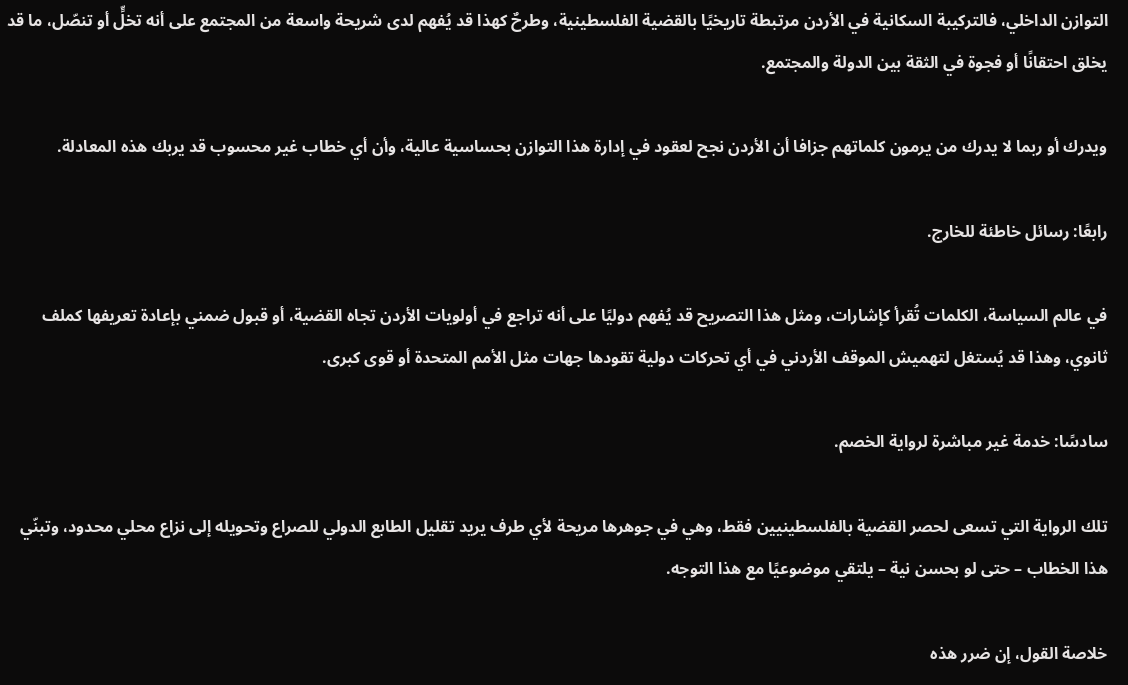التوازن الداخلي، فالتركيبة السكانية في الأردن مرتبطة تاريخيًا بالقضية الفلسطينية، وطرحٌ كهذا قد يُفهم لدى شريحة واسعة من المجتمع على أنه تخلٍّ أو تنصّل، ما قد يخلق احتقانًا أو فجوة في الثقة بين الدولة والمجتمع.

ويدرك أو ربما لا يدرك من يرمون كلماتهم جزافا أن الأردن نجح لعقود في إدارة هذا التوازن بحساسية عالية، وأن أي خطاب غير محسوب قد يربك هذه المعادلة.

رابعًا: رسائل خاطئة للخارج.

في عالم السياسة، الكلمات تُقرأ كإشارات، ومثل هذا التصريح قد يُفهم دوليًا على أنه تراجع في أولويات الأردن تجاه القضية، أو قبول ضمني بإعادة تعريفها كملف ثانوي، وهذا قد يُستغل لتهميش الموقف الأردني في أي تحركات دولية تقودها جهات مثل الأمم المتحدة أو قوى كبرى.

سادسًا: خدمة غير مباشرة لرواية الخصم.

تلك الرواية التي تسعى لحصر القضية بالفلسطينيين فقط، وهي في جوهرها مريحة لأي طرف يريد تقليل الطابع الدولي للصراع وتحويله إلى نزاع محلي محدود، وتبنّي هذا الخطاب – حتى لو بحسن نية – يلتقي موضوعيًا مع هذا التوجه.

خلاصة القول، إن ضرر هذه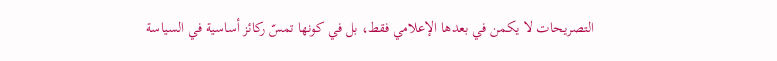التصريحات لا يكمن في بعدها الإعلامي فقط، بل في كونها تمسّ ركائز أساسية في السياسة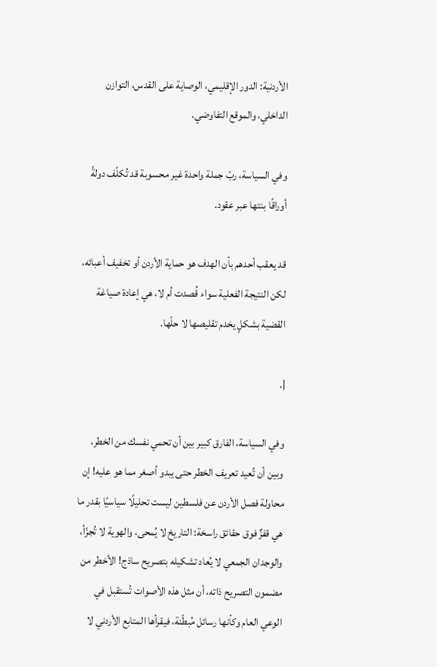الأردنية: الدور الإقليمي، الوصاية على القدس، التوازن الداخلي، والموقع التفاوضي.

وفي السياسة، ربّ جملة واحدة غير محسوبة قد تُكلّف دولةً أوراقًا بنتها عبر عقود.

قد يعقب أحدهم بأن الهدف هو حماية الأردن أو تخفيف أعبائه، لكن النتيجة الفعلية سواء قُصدت أم لا، هي إعادة صياغة القضية بشكلٍ يخدم تقليصها لا حلّها.

|.

وفي السياسة، الفارق كبير بين أن تحمي نفسك من الخطر، وبين أن تُعيد تعريف الخطر حتى يبدو أصغر مما هو عليه! إن محاولة فصل الأردن عن فلسطين ليست تحليلًا سياسيًا بقدر ما هي قفزٌ فوق حقائق راسخة: التاريخ لا يُمحى، والهوية لا تُجزّأ، والوجدان الجمعي لا يُعاد تشكيله بتصريح ساذج! الأخطر من مضمون التصريح ذاته، أن مثل هذه الأصوات تُستقبل في الوعي العام وكأنها رسائل مُبطّنة، فيقرأها المتابع الأردني لا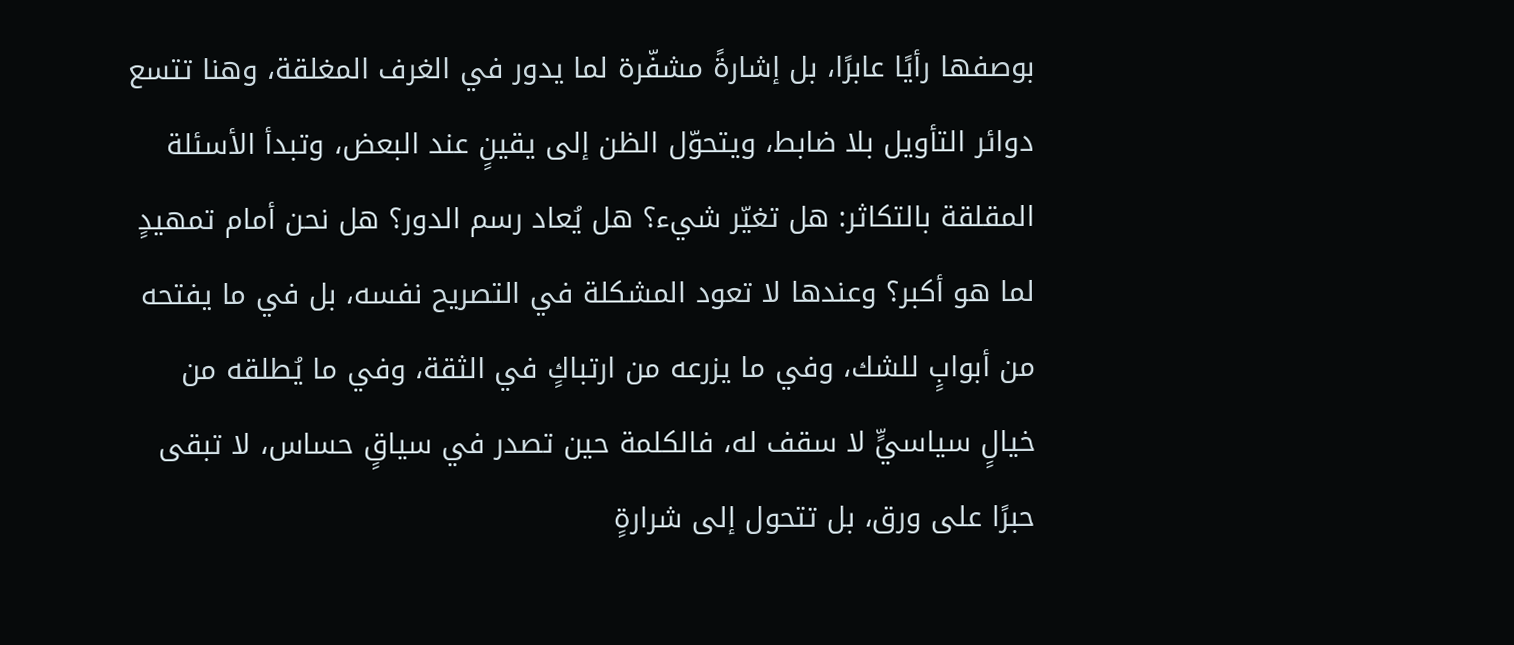بوصفها رأيًا عابرًا، بل إشارةً مشفّرة لما يدور في الغرف المغلقة، وهنا تتسع دوائر التأويل بلا ضابط، ويتحوّل الظن إلى يقينٍ عند البعض، وتبدأ الأسئلة المقلقة بالتكاثر: هل تغيّر شيء؟ هل يُعاد رسم الدور؟ هل نحن أمام تمهيدٍ لما هو أكبر؟ وعندها لا تعود المشكلة في التصريح نفسه، بل في ما يفتحه من أبوابٍ للشك، وفي ما يزرعه من ارتباكٍ في الثقة، وفي ما يُطلقه من خيالٍ سياسيٍّ لا سقف له، فالكلمة حين تصدر في سياقٍ حساس، لا تبقى حبرًا على ورق، بل تتحول إلى شرارةٍ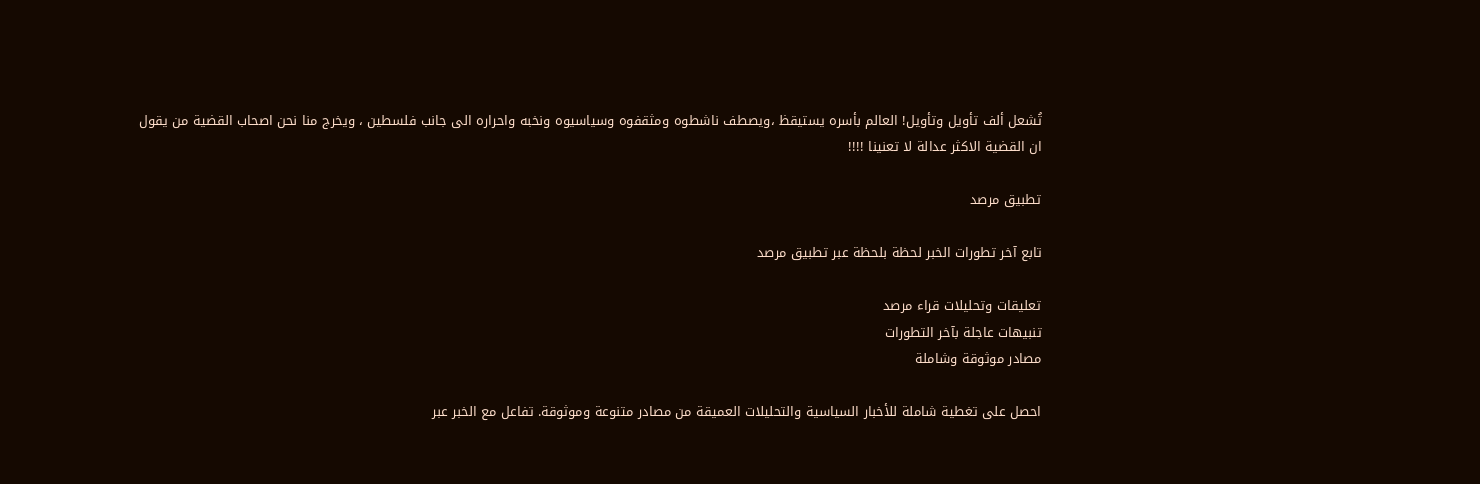تُشعل ألف تأويل وتأويل! العالم بأسره يستيقظ ،ويصطف ناشطوه ومثقفوه وسياسيوه ونخبه واحراره الى جانب فلسطين ، ويخرج منا نحن اصحاب القضية من يقول ان القضية الاكثر عدالة لا تعنينا !!!!

تطبيق مرصد

تابع آخر تطورات الخبر لحظة بلحظة عبر تطبيق مرصد

تعليقات وتحليلات قراء مرصد
تنبيهات عاجلة بآخر التطورات
مصادر موثوقة وشاملة

احصل على تغطية شاملة للأخبار السياسية والتحليلات العميقة من مصادر متنوعة وموثوقة. تفاعل مع الخبر عبر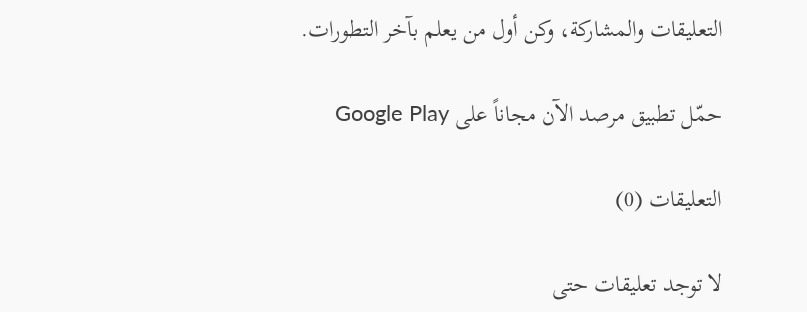التعليقات والمشاركة، وكن أول من يعلم بآخر التطورات.

حمّل تطبيق مرصد الآن مجاناً على Google Play

التعليقات (0)

لا توجد تعليقات حتى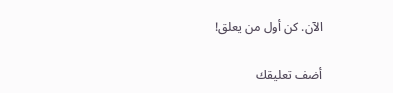الآن. كن أول من يعلق!

أضف تعليقك